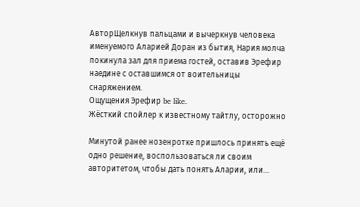АвторЩелкнув пальцами и вычеркнув человека именуемого Аларией Доран из бытия, Нария молча покинула зал для приема гостей, оставив Эрефир наедине с оставшимся от воительницы снаряжением.
Ощущения Эрефир be like.
Жёсткий спойлер к известному тайтлу, осторожно

Минутой ранее нозенротке пришлось принять ещё одно решение, воспользоваться ли своим авторитетом, чтобы дать понять Аларии, или...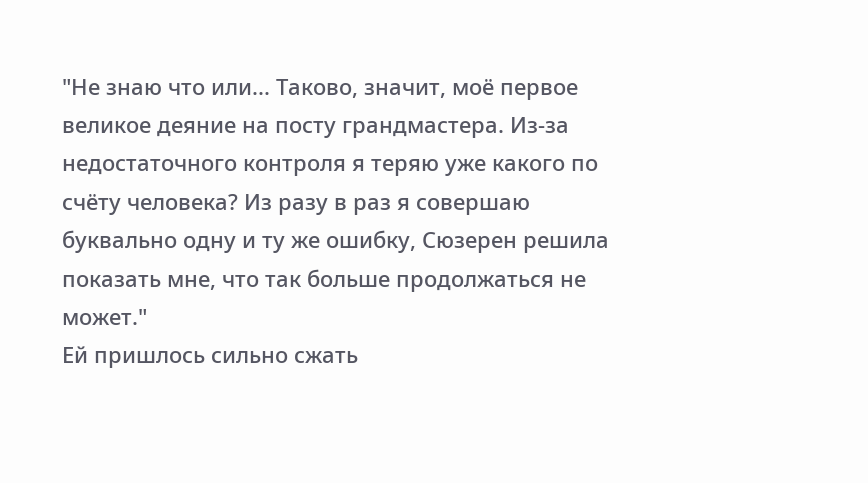"Не знаю что или... Таково, значит, моё первое
великое деяние на посту грандмастера. Из-за недостаточного контроля я теряю уже какого по счёту человека? Из разу в раз я совершаю буквально одну и ту же ошибку, Сюзерен решила показать мне, что так больше продолжаться не может."
Ей пришлось сильно сжать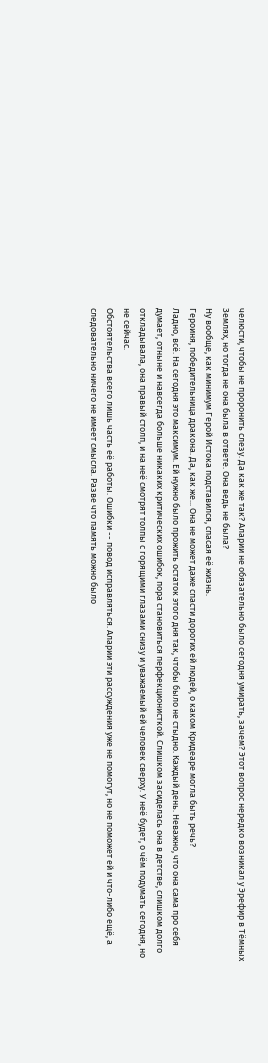челюсти, чтобы не проронить слезу. Да как же так? Аларии не обязательно было сегодня умирать, зачем? Этот вопрос нередко возникал у Эрефир в Тёмных Землях, но тогда не она была в ответе. Она ведь не была?
Ну вообще, как минимум Герой Истока подставился, спасая её жизнь.
Героиня, победительница дракона. Да, как же... Она не может даже спасти дорогих ей людей, о каком Кридеаре могла быть речь?
Ладно, всё. На сегодня это максимум. Ей нужно было прожить остаток этого дня так, чтобы было не стыдно. Каждый день. Неважно, что она сама про себя думает, отныне и навсегда больше никаких критических ошибок, пора становиться перфекционисткой. Слишком засиделась она в детстве, слишком долго откладывала, она правый столп, и на неё смотрят толпы с горящими глазами снизу и уважаемый ей человек сверху. У неё будет, о чём подумать сегодня, но не сейчас.
Обстоятельства всего лишь часть её работы. Ошибки -- повод исправляться. Аларии эти рассуждения уже не помогут, но не поможет ей и что-либо ещё, а следовательно ничего не имеет смысла. Разве что память можно было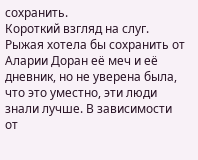сохранить.
Короткий взгляд на слуг. Рыжая хотела бы сохранить от Аларии Доран её меч и её дневник, но не уверена была, что это уместно, эти люди знали лучше. В зависимости от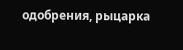одобрения, рыцарка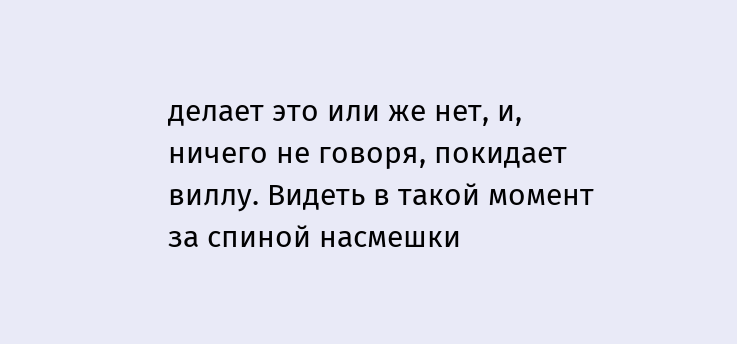делает это или же нет, и, ничего не говоря, покидает виллу. Видеть в такой момент за спиной насмешки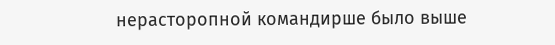нерасторопной командирше было выше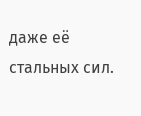даже её стальных сил.